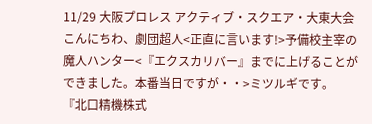11/29 大阪プロレス アクティブ・スクエア・大東大会
こんにちわ、劇団超人<正直に言います!>予備校主宰の魔人ハンター<『エクスカリバー』までに上げることができました。本番当日ですが・・>ミツルギです。
『北口精機株式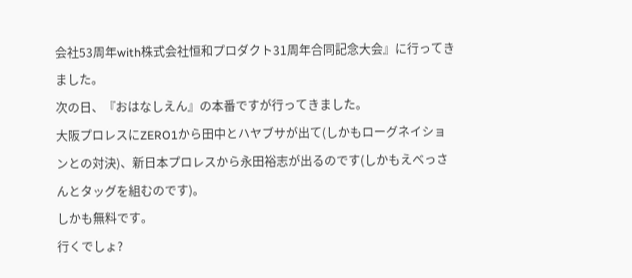会社53周年with株式会社恒和プロダクト31周年合同記念大会』に行ってきました。
次の日、『おはなしえん』の本番ですが行ってきました。
大阪プロレスにZERO1から田中とハヤブサが出て(しかもローグネイションとの対決)、新日本プロレスから永田裕志が出るのです(しかもえべっさんとタッグを組むのです)。
しかも無料です。
行くでしょ?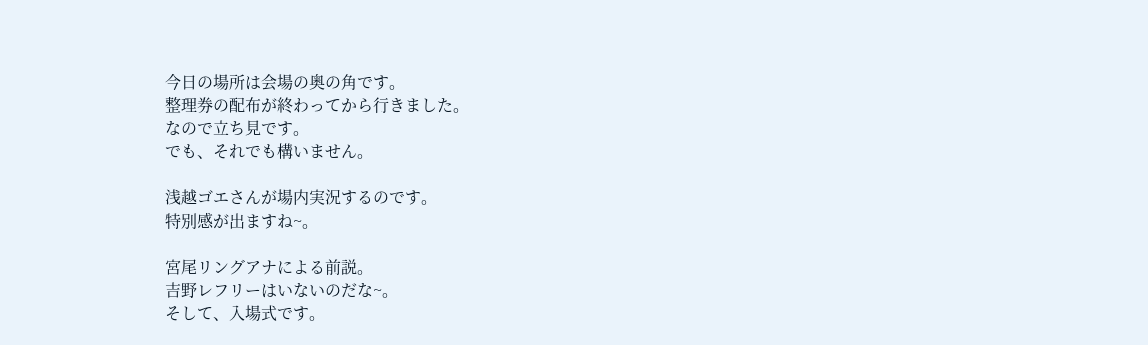今日の場所は会場の奥の角です。
整理券の配布が終わってから行きました。
なので立ち見です。
でも、それでも構いません。

浅越ゴエさんが場内実況するのです。
特別感が出ますね~。

宮尾リングアナによる前説。
吉野レフリーはいないのだな~。
そして、入場式です。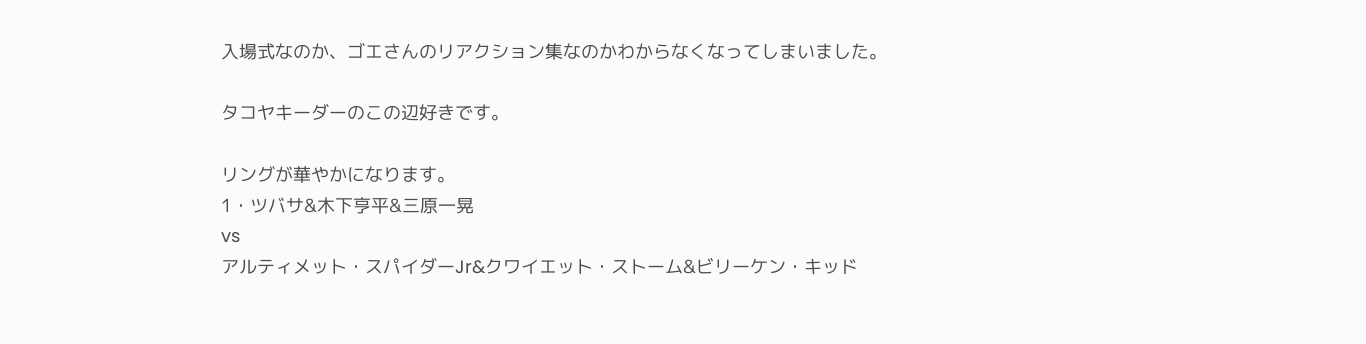入場式なのか、ゴエさんのリアクション集なのかわからなくなってしまいました。

タコヤキーダーのこの辺好きです。

リングが華やかになります。
1・ツバサ&木下亨平&三原一晃
vs
アルティメット・スパイダーJr&クワイエット・ストーム&ビリーケン・キッド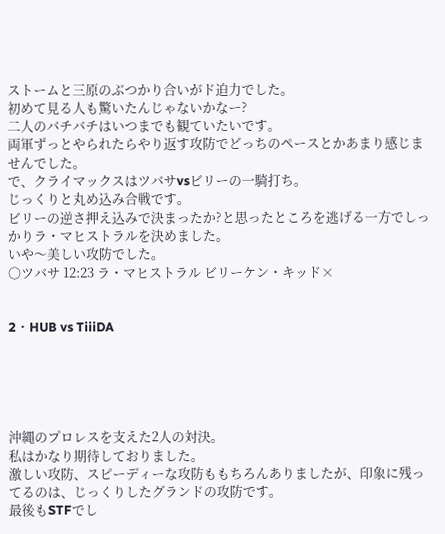ストームと三原のぶつかり合いがド迫力でした。
初めて見る人も驚いたんじゃないかなー?
二人のバチバチはいつまでも観ていたいです。
両軍ずっとやられたらやり返す攻防でどっちのペースとかあまり感じませんでした。
で、クライマックスはツバサvsビリーの一騎打ち。
じっくりと丸め込み合戦です。
ビリーの逆さ押え込みで決まったか?と思ったところを逃げる一方でしっかりラ・マヒストラルを決めました。
いや〜美しい攻防でした。
〇ツバサ 12:23 ラ・マヒストラル ビリーケン・キッド×


2・HUB vs TiiiDA





沖縄のプロレスを支えた2人の対決。
私はかなり期待しておりました。
激しい攻防、スピーディーな攻防ももちろんありましたが、印象に残ってるのは、じっくりしたグランドの攻防です。
最後もSTFでし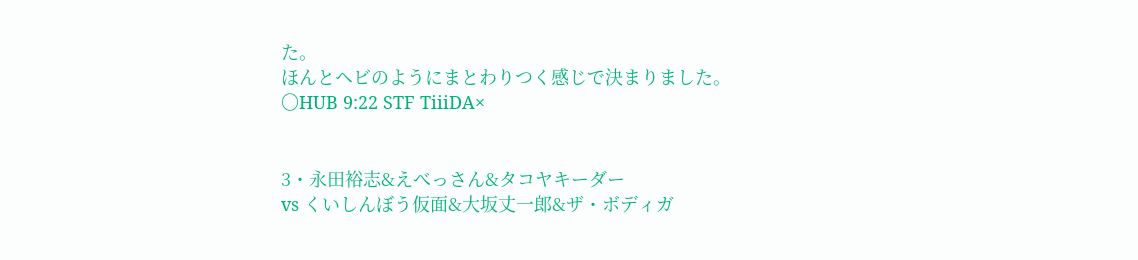た。
ほんとヘビのようにまとわりつく感じで決まりました。
〇HUB 9:22 STF TiiiDA×


3・永田裕志&えべっさん&タコヤキーダー
vs くいしんぼう仮面&大坂丈一郎&ザ・ボディガ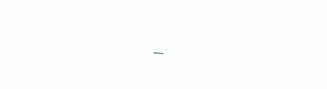ー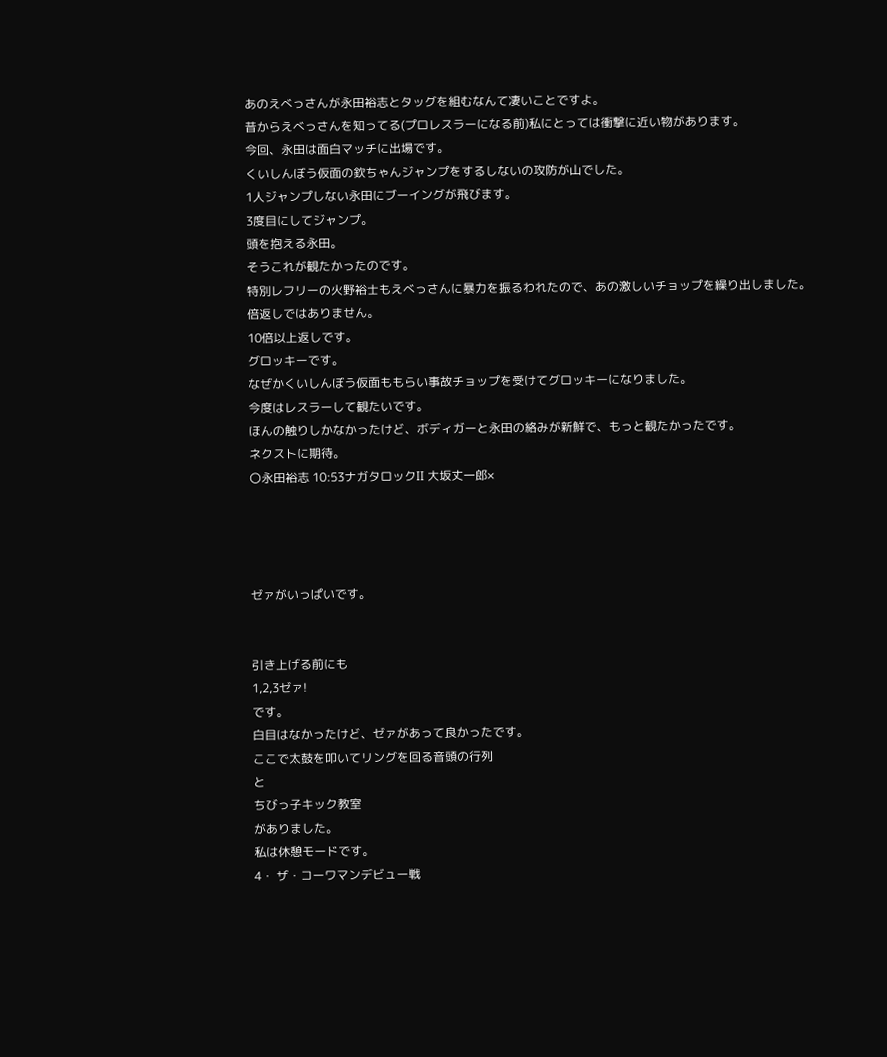あのえべっさんが永田裕志とタッグを組むなんて凄いことですよ。
昔からえべっさんを知ってる(プロレスラーになる前)私にとっては衝撃に近い物があります。
今回、永田は面白マッチに出場です。
くいしんぼう仮面の欽ちゃんジャンプをするしないの攻防が山でした。
1人ジャンプしない永田にブーイングが飛びます。
3度目にしてジャンプ。
頭を抱える永田。
そうこれが観たかったのです。
特別レフリーの火野裕士もえべっさんに暴力を振るわれたので、あの激しいチョップを繰り出しました。
倍返しではありません。
10倍以上返しです。
グロッキーです。
なぜかくいしんぼう仮面ももらい事故チョップを受けてグロッキーになりました。
今度はレスラーして観たいです。
ほんの触りしかなかったけど、ボディガーと永田の絡みが新鮮で、もっと観たかったです。
ネクストに期待。
〇永田裕志 10:53ナガタロックII 大坂丈一郎×




ゼァがいっぱいです。


引き上げる前にも
1,2,3ゼァ!
です。
白目はなかったけど、ゼァがあって良かったです。
ここで太鼓を叩いてリングを回る音頭の行列
と
ちびっ子キック教室
がありました。
私は休憩モードです。
4・ ザ・コーワマンデビュー戦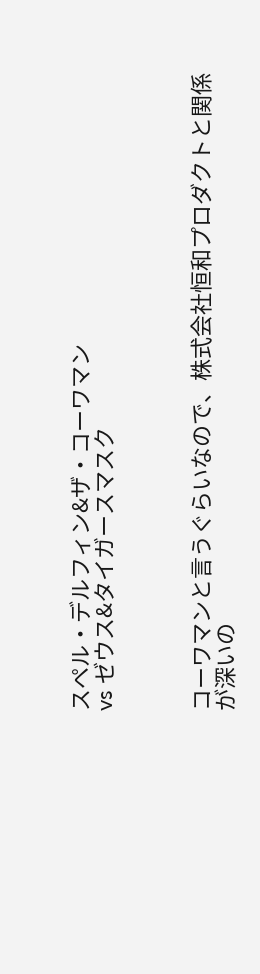スペル・デルフィン&ザ・コーワマン
vs ゼウス&タイガースマスク



コーワマンと言うぐらいなので、株式会社恒和プロダクトと関係が深いの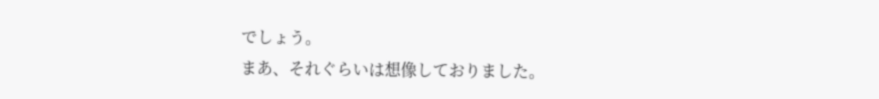でしょう。
まあ、それぐらいは想像しておりました。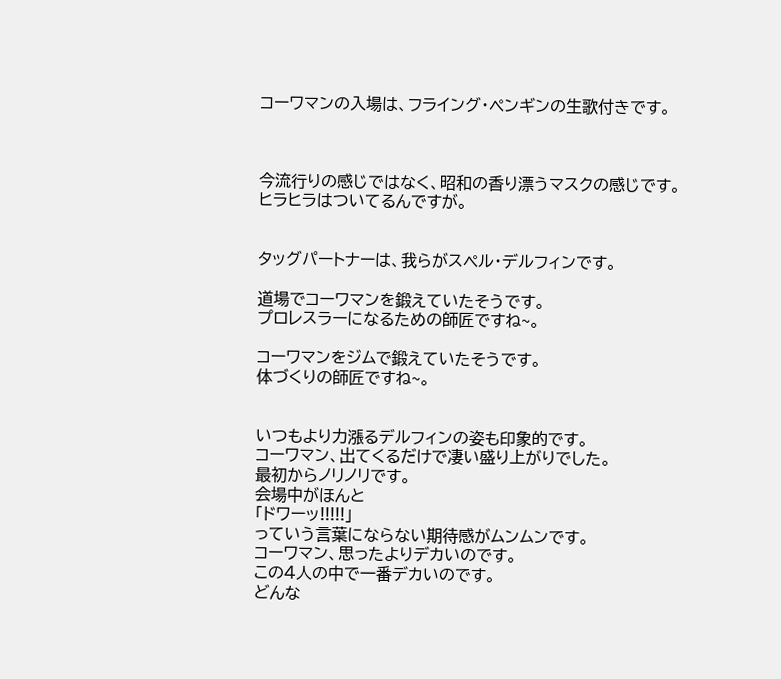コーワマンの入場は、フライング・ペンギンの生歌付きです。



今流行りの感じではなく、昭和の香り漂うマスクの感じです。
ヒラヒラはついてるんですが。


タッグパートナーは、我らがスペル・デルフィンです。

道場でコーワマンを鍛えていたそうです。
プロレスラーになるための師匠ですね~。

コーワマンをジムで鍛えていたそうです。
体づくりの師匠ですね~。


いつもより力漲るデルフィンの姿も印象的です。
コーワマン、出てくるだけで凄い盛り上がりでした。
最初からノリノリです。
会場中がほんと
「ドワーッ!!!!!」
っていう言葉にならない期待感がムンムンです。
コーワマン、思ったよりデカいのです。
この4人の中で一番デカいのです。
どんな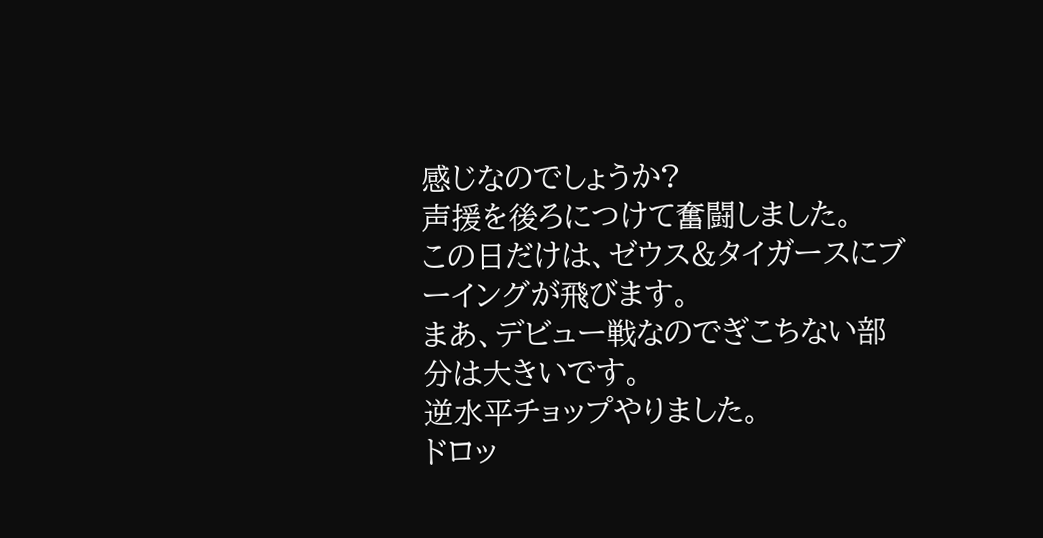感じなのでしょうか?
声援を後ろにつけて奮闘しました。
この日だけは、ゼウス&タイガースにブーイングが飛びます。
まあ、デビュー戦なのでぎこちない部分は大きいです。
逆水平チョップやりました。
ドロッ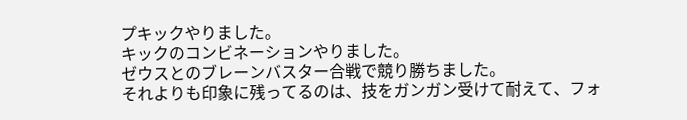プキックやりました。
キックのコンビネーションやりました。
ゼウスとのブレーンバスター合戦で競り勝ちました。
それよりも印象に残ってるのは、技をガンガン受けて耐えて、フォ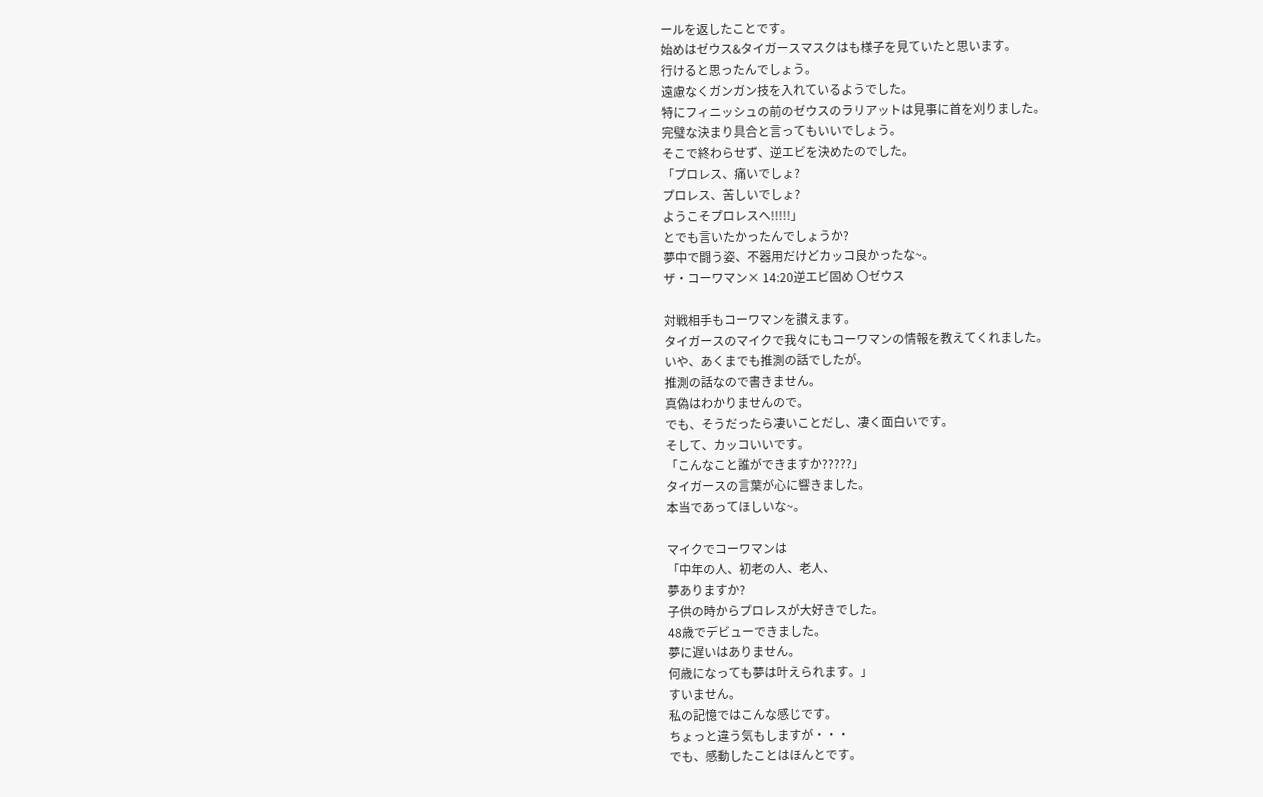ールを返したことです。
始めはゼウス&タイガースマスクはも様子を見ていたと思います。
行けると思ったんでしょう。
遠慮なくガンガン技を入れているようでした。
特にフィニッシュの前のゼウスのラリアットは見事に首を刈りました。
完璧な決まり具合と言ってもいいでしょう。
そこで終わらせず、逆エビを決めたのでした。
「プロレス、痛いでしょ?
プロレス、苦しいでしょ?
ようこそプロレスへ!!!!!」
とでも言いたかったんでしょうか?
夢中で闘う姿、不器用だけどカッコ良かったな~。
ザ・コーワマン× 14:20逆エビ固め 〇ゼウス

対戦相手もコーワマンを讃えます。
タイガースのマイクで我々にもコーワマンの情報を教えてくれました。
いや、あくまでも推測の話でしたが。
推測の話なので書きません。
真偽はわかりませんので。
でも、そうだったら凄いことだし、凄く面白いです。
そして、カッコいいです。
「こんなこと誰ができますか?????」
タイガースの言葉が心に響きました。
本当であってほしいな~。

マイクでコーワマンは
「中年の人、初老の人、老人、
夢ありますか?
子供の時からプロレスが大好きでした。
48歳でデビューできました。
夢に遅いはありません。
何歳になっても夢は叶えられます。」
すいません。
私の記憶ではこんな感じです。
ちょっと違う気もしますが・・・
でも、感動したことはほんとです。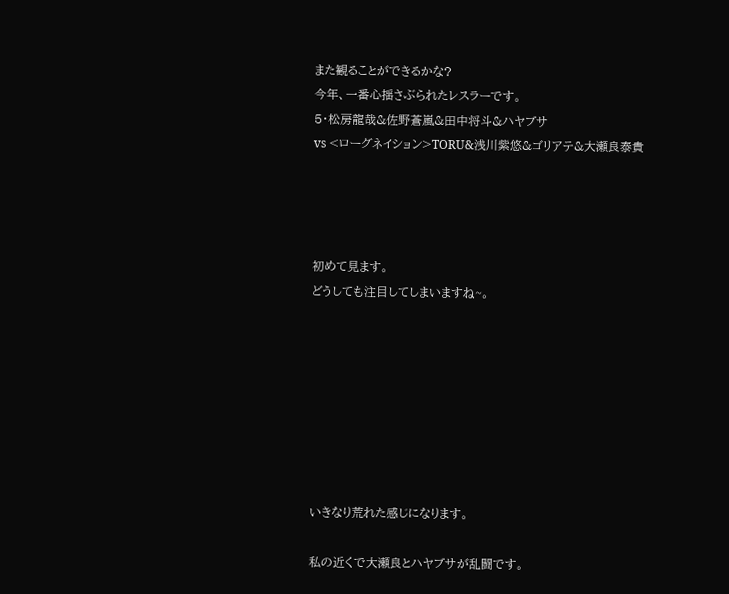また観ることができるかな?
今年、一番心揺さぶられたレスラーです。
5・松房龍哉&佐野蒼嵐&田中将斗&ハヤブサ
vs <ローグネイション>TORU&浅川紫悠&ゴリアテ&大瀬良泰貴




初めて見ます。
どうしても注目してしまいますね~。








いきなり荒れた感じになります。

私の近くで大瀬良とハヤブサが乱闘です。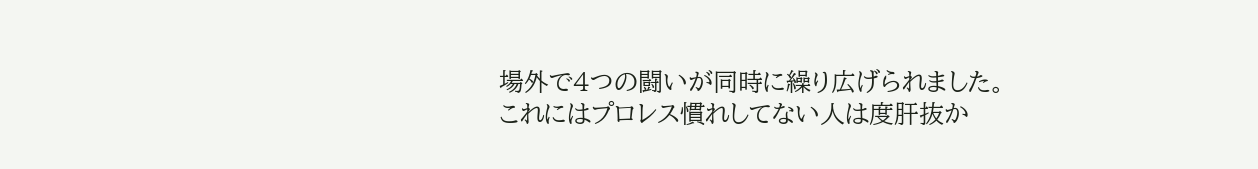場外で4つの闘いが同時に繰り広げられました。
これにはプロレス慣れしてない人は度肝抜か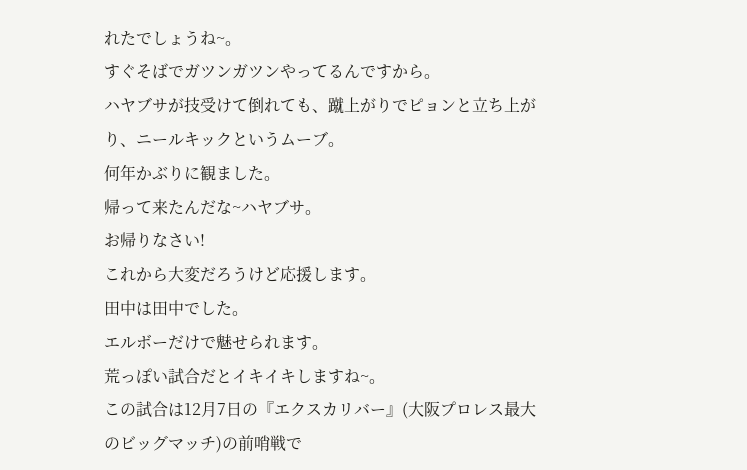れたでしょうね~。
すぐそばでガツンガツンやってるんですから。
ハヤブサが技受けて倒れても、蹴上がりでピョンと立ち上がり、ニールキックというムーブ。
何年かぶりに観ました。
帰って来たんだな~ハヤブサ。
お帰りなさい!
これから大変だろうけど応援します。
田中は田中でした。
エルボーだけで魅せられます。
荒っぽい試合だとイキイキしますね~。
この試合は12月7日の『エクスカリバー』(大阪プロレス最大のビッグマッチ)の前哨戦で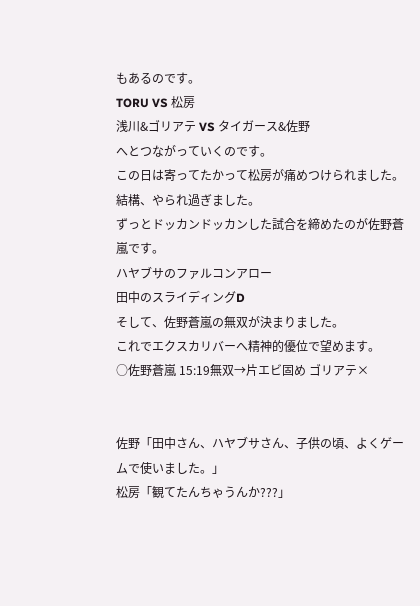もあるのです。
TORU VS 松房
浅川&ゴリアテ VS タイガース&佐野
へとつながっていくのです。
この日は寄ってたかって松房が痛めつけられました。
結構、やられ過ぎました。
ずっとドッカンドッカンした試合を締めたのが佐野蒼嵐です。
ハヤブサのファルコンアロー
田中のスライディングD
そして、佐野蒼嵐の無双が決まりました。
これでエクスカリバーへ精神的優位で望めます。
○佐野蒼嵐 15:19無双→片エビ固め ゴリアテ×


佐野「田中さん、ハヤブサさん、子供の頃、よくゲームで使いました。」
松房「観てたんちゃうんか???」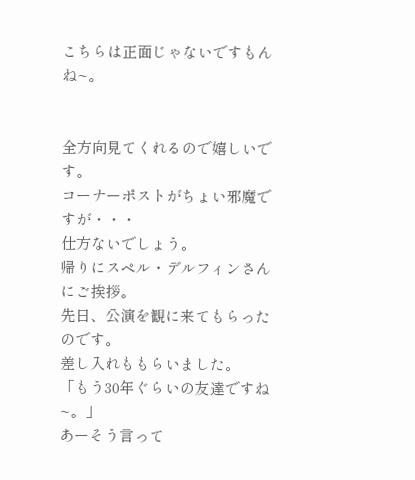こちらは正面じゃないですもんね~。


全方向見てくれるので嬉しいです。
コーナーポストがちょい邪魔ですが・・・
仕方ないでしょう。
帰りにスペル・デルフィンさんにご挨拶。
先日、公演を観に来てもらったのです。
差し入れももらいました。
「もう30年ぐらいの友達ですね~。」
あーそう言って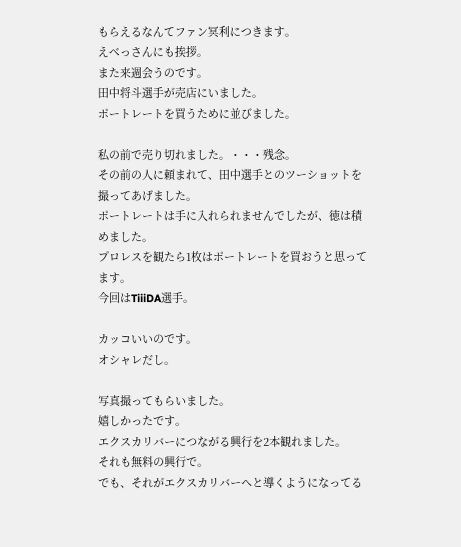もらえるなんてファン冥利につきます。
えべっさんにも挨拶。
また来週会うのです。
田中将斗選手が売店にいました。
ポートレートを買うために並びました。

私の前で売り切れました。・・・残念。
その前の人に頼まれて、田中選手とのツーショットを撮ってあげました。
ポートレートは手に入れられませんでしたが、徳は積めました。
プロレスを観たら1枚はポートレートを買おうと思ってます。
今回はTiiiDA選手。

カッコいいのです。
オシャレだし。

写真撮ってもらいました。
嬉しかったです。
エクスカリバーにつながる興行を2本観れました。
それも無料の興行で。
でも、それがエクスカリバーへと導くようになってる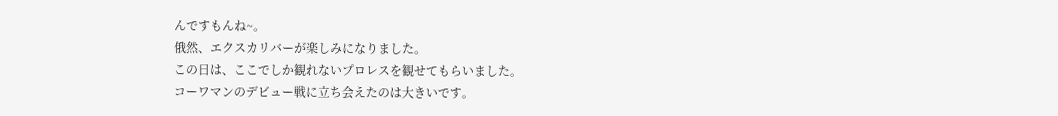んですもんね~。
俄然、エクスカリバーが楽しみになりました。
この日は、ここでしか観れないプロレスを観せてもらいました。
コーワマンのデビュー戦に立ち会えたのは大きいです。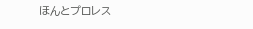ほんとプロレス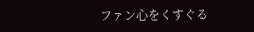ファン心をくすぐる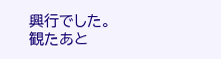興行でした。
観たあと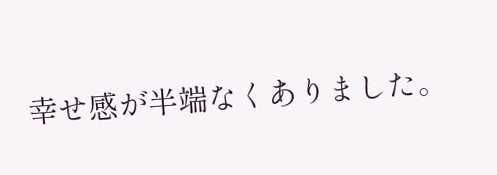幸せ感が半端なくありました。